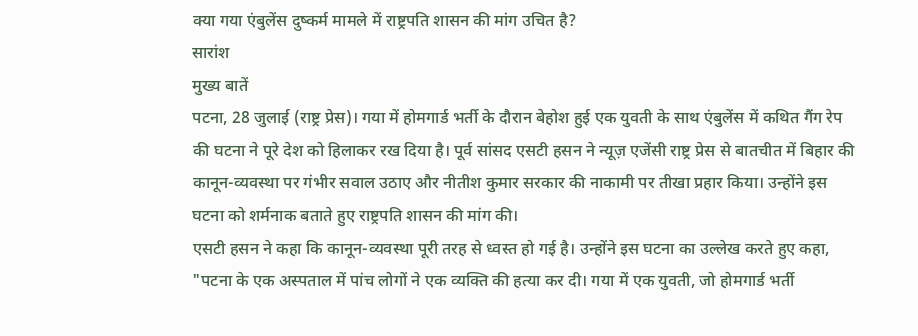क्या गया एंबुलेंस दुष्कर्म मामले में राष्ट्रपति शासन की मांग उचित है?
सारांश
मुख्य बातें
पटना, 28 जुलाई (राष्ट्र प्रेस)। गया में होमगार्ड भर्ती के दौरान बेहोश हुई एक युवती के साथ एंबुलेंस में कथित गैंग रेप की घटना ने पूरे देश को हिलाकर रख दिया है। पूर्व सांसद एसटी हसन ने न्यूज़ एजेंसी राष्ट्र प्रेस से बातचीत में बिहार की कानून-व्यवस्था पर गंभीर सवाल उठाए और नीतीश कुमार सरकार की नाकामी पर तीखा प्रहार किया। उन्होंने इस घटना को शर्मनाक बताते हुए राष्ट्रपति शासन की मांग की।
एसटी हसन ने कहा कि कानून-व्यवस्था पूरी तरह से ध्वस्त हो गई है। उन्होंने इस घटना का उल्लेख करते हुए कहा, "पटना के एक अस्पताल में पांच लोगों ने एक व्यक्ति की हत्या कर दी। गया में एक युवती, जो होमगार्ड भर्ती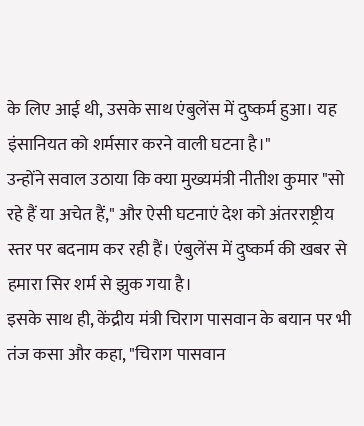के लिए आई थी, उसके साथ एंबुलेंस में दुष्कर्म हुआ। यह इंसानियत को शर्मसार करने वाली घटना है।"
उन्होंने सवाल उठाया कि क्या मुख्यमंत्री नीतीश कुमार "सो रहे हैं या अचेत हैं," और ऐसी घटनाएं देश को अंतरराष्ट्रीय स्तर पर बदनाम कर रही हैं। एंबुलेंस में दुष्कर्म की खबर से हमारा सिर शर्म से झुक गया है।
इसके साथ ही, केंद्रीय मंत्री चिराग पासवान के बयान पर भी तंज कसा और कहा, "चिराग पासवान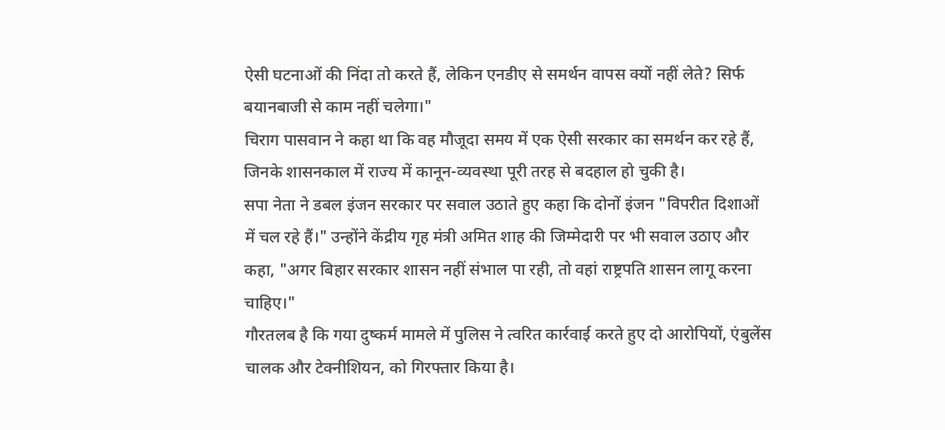ऐसी घटनाओं की निंदा तो करते हैं, लेकिन एनडीए से समर्थन वापस क्यों नहीं लेते? सिर्फ बयानबाजी से काम नहीं चलेगा।"
चिराग पासवान ने कहा था कि वह मौजूदा समय में एक ऐसी सरकार का समर्थन कर रहे हैं, जिनके शासनकाल में राज्य में कानून-व्यवस्था पूरी तरह से बदहाल हो चुकी है।
सपा नेता ने डबल इंजन सरकार पर सवाल उठाते हुए कहा कि दोनों इंजन "विपरीत दिशाओं में चल रहे हैं।" उन्होंने केंद्रीय गृह मंत्री अमित शाह की जिम्मेदारी पर भी सवाल उठाए और कहा, "अगर बिहार सरकार शासन नहीं संभाल पा रही, तो वहां राष्ट्रपति शासन लागू करना चाहिए।"
गौरतलब है कि गया दुष्कर्म मामले में पुलिस ने त्वरित कार्रवाई करते हुए दो आरोपियों, एंबुलेंस चालक और टेक्नीशियन, को गिरफ्तार किया है।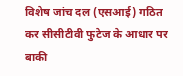विशेष जांच दल (एसआई) गठित कर सीसीटीवी फुटेज के आधार पर बाकी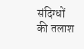संदिग्धों की तलाश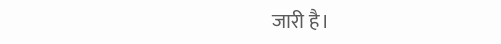जारी है।